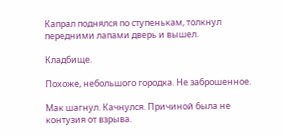Капрал поднялся по ступенькам, толкнул передними лапами дверь и вышел.

Кладбище.

Похоже, небольшого городка. Не заброшенное.

Мак шагнул. Качнулся. Причиной была не контузия от взрыва.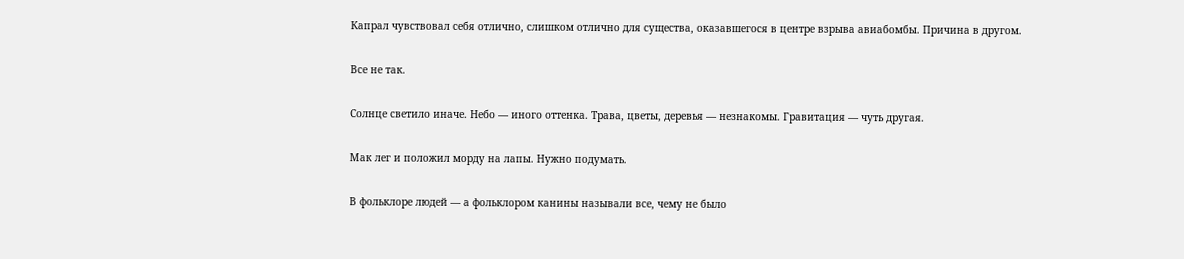Капрал чувствовал себя отлично, слишком отлично для существа, оказавшегося в центре взрыва авиабомбы. Причина в другом.

Все не так.

Солнце светило иначе. Небо — иного оттенка. Трава, цветы, деревья — незнакомы. Гравитация — чуть другая.

Мак лег и положил морду на лапы. Нужно подумать.

В фольклоре людей — а фольклором канины называли все, чему не было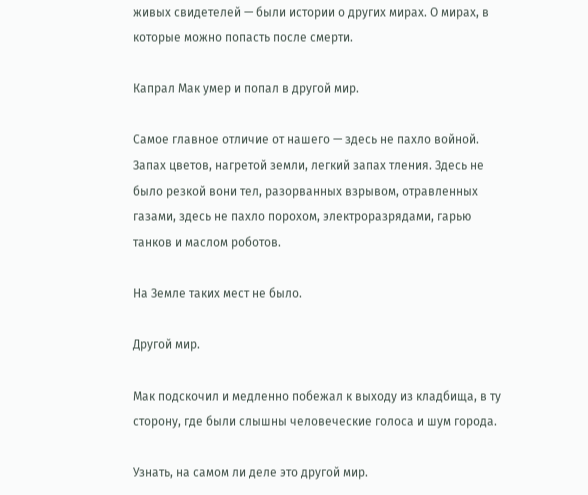живых свидетелей — были истории о других мирах. О мирах, в которые можно попасть после смерти.

Капрал Мак умер и попал в другой мир.

Самое главное отличие от нашего — здесь не пахло войной. Запах цветов, нагретой земли, легкий запах тления. Здесь не было резкой вони тел, разорванных взрывом, отравленных газами, здесь не пахло порохом, электроразрядами, гарью танков и маслом роботов.

На Земле таких мест не было.

Другой мир.

Мак подскочил и медленно побежал к выходу из кладбища, в ту сторону, где были слышны человеческие голоса и шум города.

Узнать, на самом ли деле это другой мир.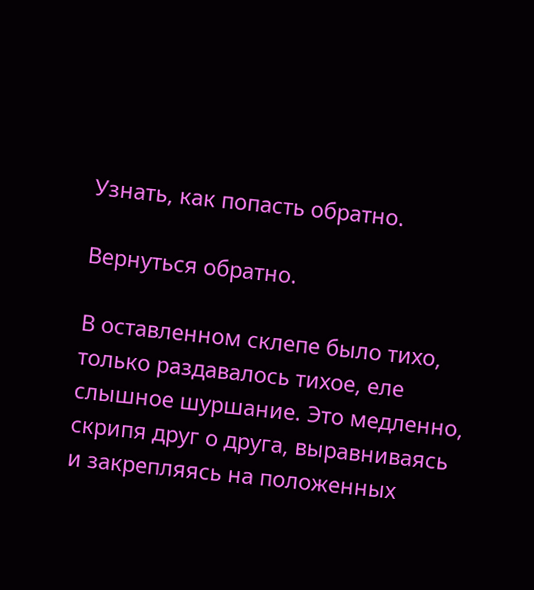Узнать, как попасть обратно.

Вернуться обратно.

В оставленном склепе было тихо, только раздавалось тихое, еле слышное шуршание. Это медленно, скрипя друг о друга, выравниваясь и закрепляясь на положенных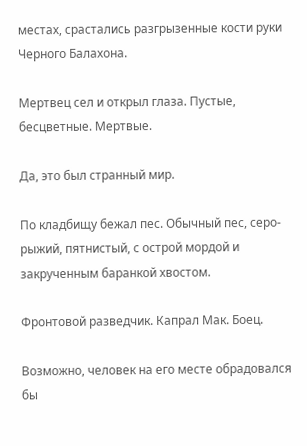местах, срастались разгрызенные кости руки Черного Балахона.

Мертвец сел и открыл глаза. Пустые, бесцветные. Мертвые.

Да, это был странный мир.

По кладбищу бежал пес. Обычный пес, серо-рыжий, пятнистый, с острой мордой и закрученным баранкой хвостом.

Фронтовой разведчик. Капрал Мак. Боец.

Возможно, человек на его месте обрадовался бы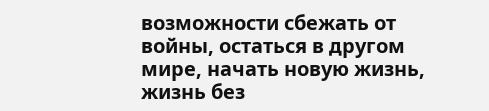возможности сбежать от войны, остаться в другом мире, начать новую жизнь, жизнь без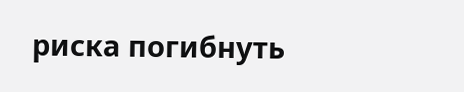риска погибнуть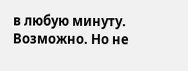в любую минуту. Возможно. Но не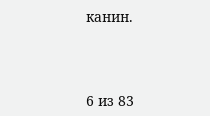канин.



6 из 83